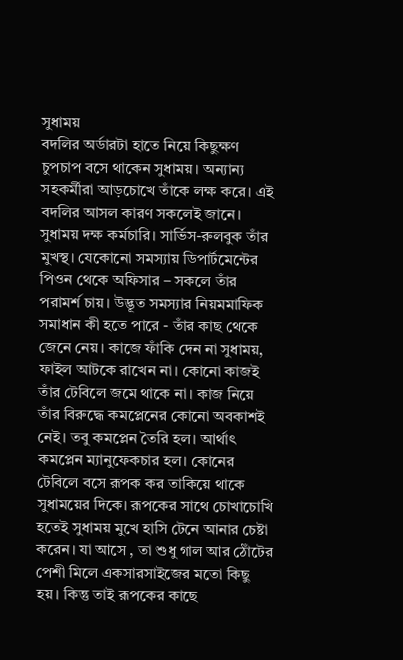সুধাময়
বদলির অর্ডারটা হাতে নিয়ে কিছুক্ষণ চুপচাপ বসে থাকেন সুধাময়। অন্যান্য সহকর্মীরা আড়চোখে তাঁকে লক্ষ করে। এই বদলির আসল কারণ সকলেই জানে। সুধাময় দক্ষ কর্মচারি। সার্ভিস-রুলবুক তাঁর মুখস্থ। যেকোনো সমস্যায় ডিপার্টমেন্টের পিওন থেকে অফিসার – সকলে তাঁর পরামর্শ চায়। উদ্ভূত সমস্যার নিয়মমাফিক সমাধান কী হতে পারে - তাঁর কাছ থেকে জেনে নেয়। কাজে ফাঁকি দেন না সুধাময়, ফাইল আটকে রাখেন না। কোনো কাজই তাঁর টেবিলে জমে থাকে না। কাজ নিয়ে তাঁর বিরুদ্ধে কমপ্লেনের কোনো অবকাশই নেই। তবু কমপ্লেন তৈরি হল। আর্থাৎ কমপ্লেন ম্যানুফেকচার হল। কোনের টেবিলে বসে রূপক কর তাকিয়ে থাকে সুধাময়ের দিকে। রূপকের সাথে চোখাচোখি হতেই সুধাময় মুখে হাসি টেনে আনার চেষ্টা করেন। যা আসে , তা শুধু গাল আর ঠোঁটের পেশী মিলে একসারসাইজের মতো কিছু হয়। কিন্তু তাই রূপকের কাছে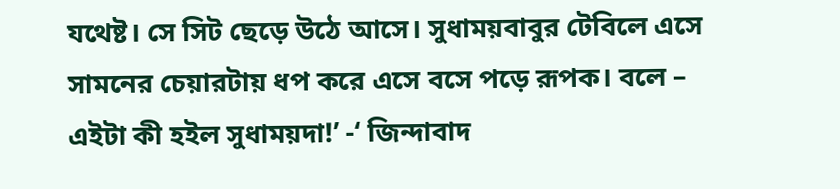যথেষ্ট। সে সিট ছেড়ে উঠে আসে। সুধাময়বাবুর টেবিলে এসে সামনের চেয়ারটায় ধপ করে এসে বসে পড়ে রূপক। বলে – এইটা কী হইল সুধাময়দা!’ -‘ জিন্দাবাদ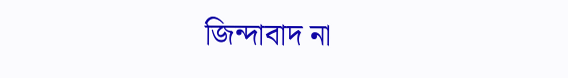জিন্দাবাদ না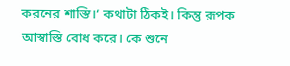করনের শাস্তি।‘ কথাটা ঠিকই। কিন্তু রূপক আস্বাস্তি বোধ করে। কে শুনে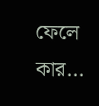ফেলে কার...